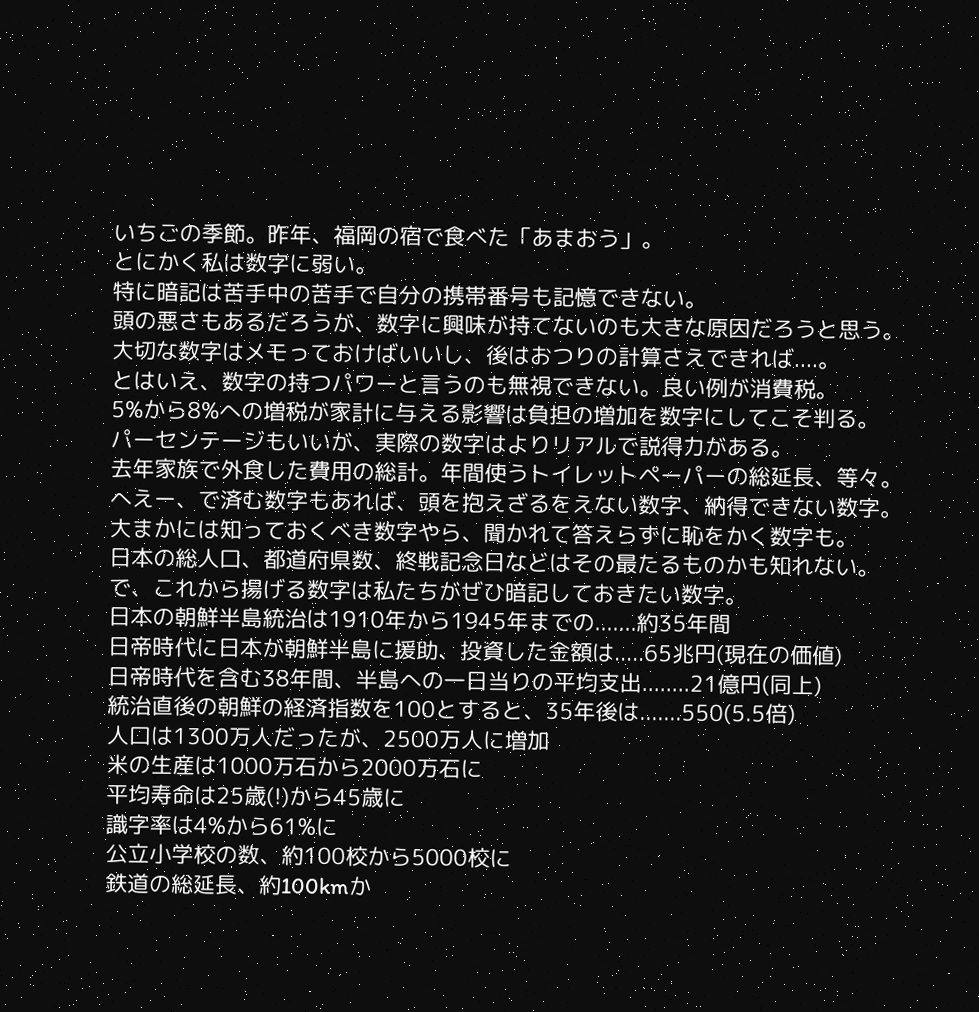いちごの季節。昨年、福岡の宿で食べた「あまおう」。
とにかく私は数字に弱い。
特に暗記は苦手中の苦手で自分の携帯番号も記憶できない。
頭の悪さもあるだろうが、数字に興味が持てないのも大きな原因だろうと思う。
大切な数字はメモっておけばいいし、後はおつりの計算さえできれば....。
とはいえ、数字の持つパワーと言うのも無視できない。良い例が消費税。
5%から8%への増税が家計に与える影響は負担の増加を数字にしてこそ判る。
パーセンテージもいいが、実際の数字はよりリアルで説得力がある。
去年家族で外食した費用の総計。年間使うトイレットペーパーの総延長、等々。
へえー、で済む数字もあれば、頭を抱えざるをえない数字、納得できない数字。
大まかには知っておくべき数字やら、聞かれて答えらずに恥をかく数字も。
日本の総人口、都道府県数、終戦記念日などはその最たるものかも知れない。
で、これから揚げる数字は私たちがぜひ暗記しておきたい数字。
日本の朝鮮半島統治は1910年から1945年までの.......約35年間
日帝時代に日本が朝鮮半島に援助、投資した金額は.....65兆円(現在の価値)
日帝時代を含む38年間、半島への一日当りの平均支出........21億円(同上)
統治直後の朝鮮の経済指数を100とすると、35年後は.......550(5.5倍)
人口は1300万人だったが、2500万人に増加
米の生産は1000万石から2000万石に
平均寿命は25歳(!)から45歳に
識字率は4%から61%に
公立小学校の数、約100校から5000校に
鉄道の総延長、約100kmか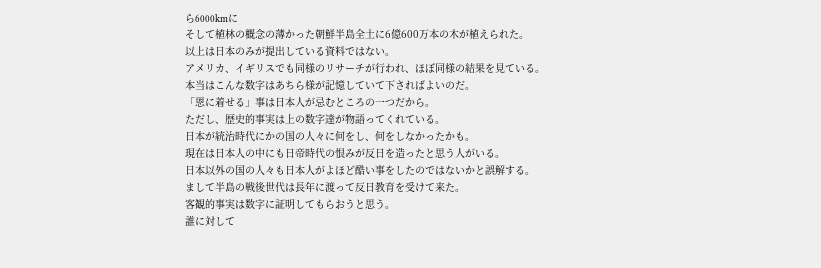ら6000kmに
そして植林の概念の薄かった朝鮮半島全土に6億600万本の木が植えられた。
以上は日本のみが提出している資料ではない。
アメリカ、イギリスでも同様のリサーチが行われ、ほぼ同様の結果を見ている。
本当はこんな数字はあちら様が記憶していて下さればよいのだ。
「恩に着せる」事は日本人が忌むところの一つだから。
ただし、歴史的事実は上の数字達が物語ってくれている。
日本が統治時代にかの国の人々に何をし、何をしなかったかも。
現在は日本人の中にも日帝時代の恨みが反日を造ったと思う人がいる。
日本以外の国の人々も日本人がよほど酷い事をしたのではないかと誤解する。
まして半島の戦後世代は長年に渡って反日教育を受けて来た。
客観的事実は数字に証明してもらおうと思う。
誰に対して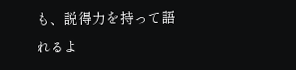も、説得力を持って語れるよ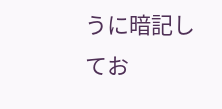うに暗記してお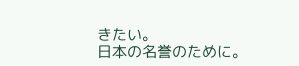きたい。
日本の名誉のために。